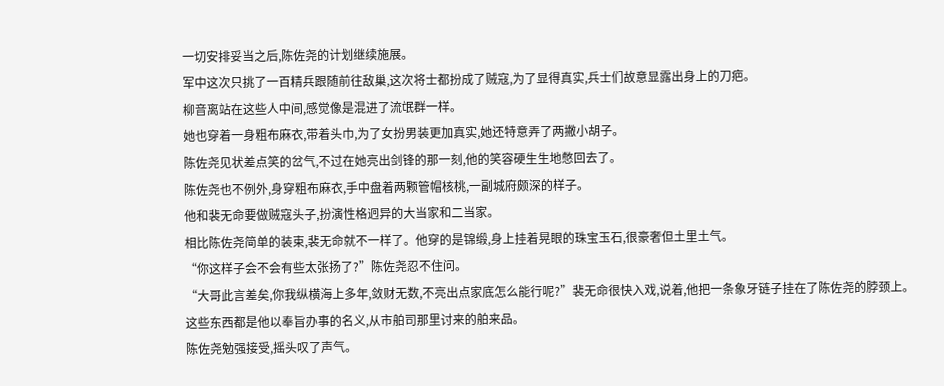一切安排妥当之后,陈佐尧的计划继续施展。
军中这次只挑了一百精兵跟随前往敌巢,这次将士都扮成了贼寇,为了显得真实,兵士们故意显露出身上的刀疤。
柳音离站在这些人中间,感觉像是混进了流氓群一样。
她也穿着一身粗布麻衣,带着头巾,为了女扮男装更加真实,她还特意弄了两撇小胡子。
陈佐尧见状差点笑的岔气,不过在她亮出剑锋的那一刻,他的笑容硬生生地憋回去了。
陈佐尧也不例外,身穿粗布麻衣,手中盘着两颗管帽核桃,一副城府颇深的样子。
他和裴无命要做贼寇头子,扮演性格迥异的大当家和二当家。
相比陈佐尧简单的装束,裴无命就不一样了。他穿的是锦缎,身上挂着晃眼的珠宝玉石,很豪奢但土里土气。
“你这样子会不会有些太张扬了?”陈佐尧忍不住问。
“大哥此言差矣,你我纵横海上多年,敛财无数,不亮出点家底怎么能行呢?”裴无命很快入戏,说着,他把一条象牙链子挂在了陈佐尧的脖颈上。
这些东西都是他以奉旨办事的名义,从市舶司那里讨来的舶来品。
陈佐尧勉强接受,摇头叹了声气。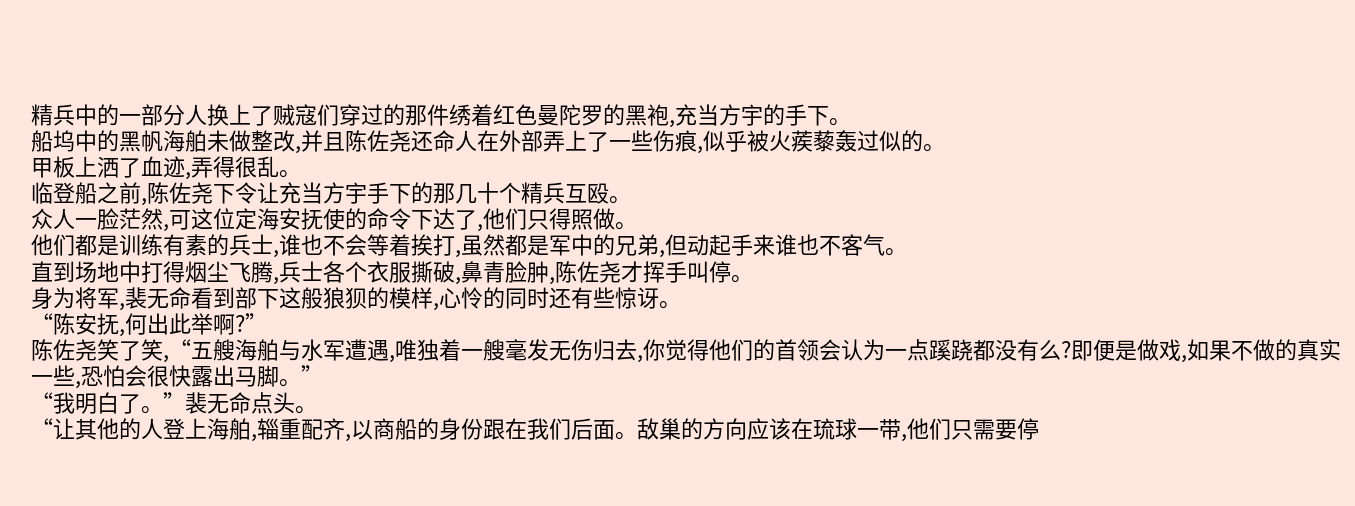精兵中的一部分人换上了贼寇们穿过的那件绣着红色曼陀罗的黑袍,充当方宇的手下。
船坞中的黑帆海舶未做整改,并且陈佐尧还命人在外部弄上了一些伤痕,似乎被火蒺藜轰过似的。
甲板上洒了血迹,弄得很乱。
临登船之前,陈佐尧下令让充当方宇手下的那几十个精兵互殴。
众人一脸茫然,可这位定海安抚使的命令下达了,他们只得照做。
他们都是训练有素的兵士,谁也不会等着挨打,虽然都是军中的兄弟,但动起手来谁也不客气。
直到场地中打得烟尘飞腾,兵士各个衣服撕破,鼻青脸肿,陈佐尧才挥手叫停。
身为将军,裴无命看到部下这般狼狈的模样,心怜的同时还有些惊讶。
“陈安抚,何出此举啊?”
陈佐尧笑了笑,“五艘海舶与水军遭遇,唯独着一艘毫发无伤归去,你觉得他们的首领会认为一点蹊跷都没有么?即便是做戏,如果不做的真实一些,恐怕会很快露出马脚。”
“我明白了。”裴无命点头。
“让其他的人登上海舶,辎重配齐,以商船的身份跟在我们后面。敌巢的方向应该在琉球一带,他们只需要停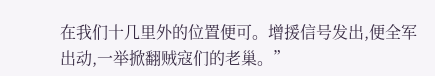在我们十几里外的位置便可。增援信号发出,便全军出动,一举掀翻贼寇们的老巢。”